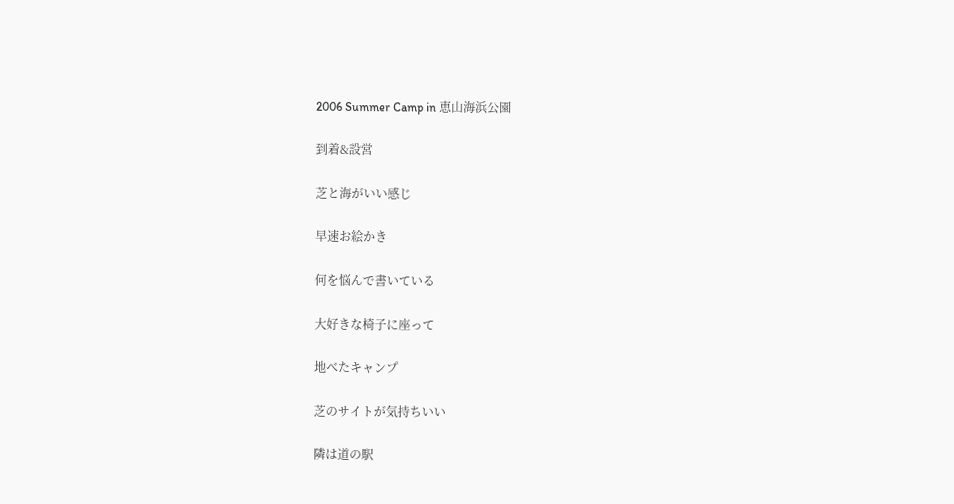2006 Summer Camp in 恵山海浜公園

到着&設営

芝と海がいい感じ

早速お絵かき

何を悩んで書いている

大好きな椅子に座って

地べたキャンプ

芝のサイトが気持ちいい

隣は道の駅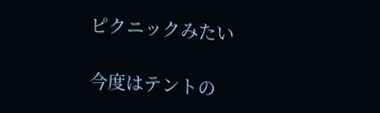ピクニックみたい

今度はテントの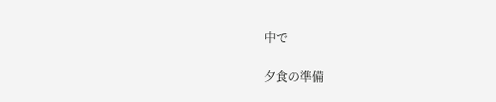中で

夕食の準備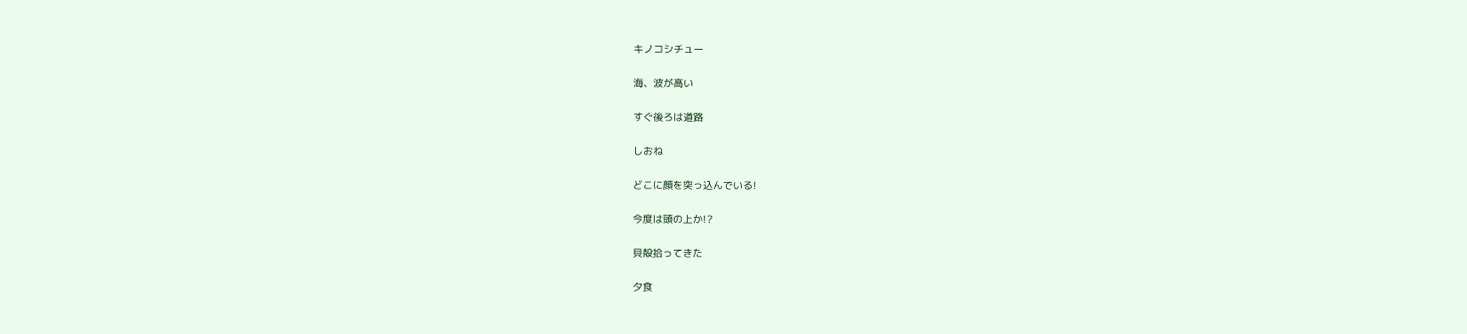キノコシチュー

海、波が高い

すぐ後ろは道路

しおね

どこに顔を突っ込んでいる!

今度は頭の上か!?

貝殻拾ってきた

夕食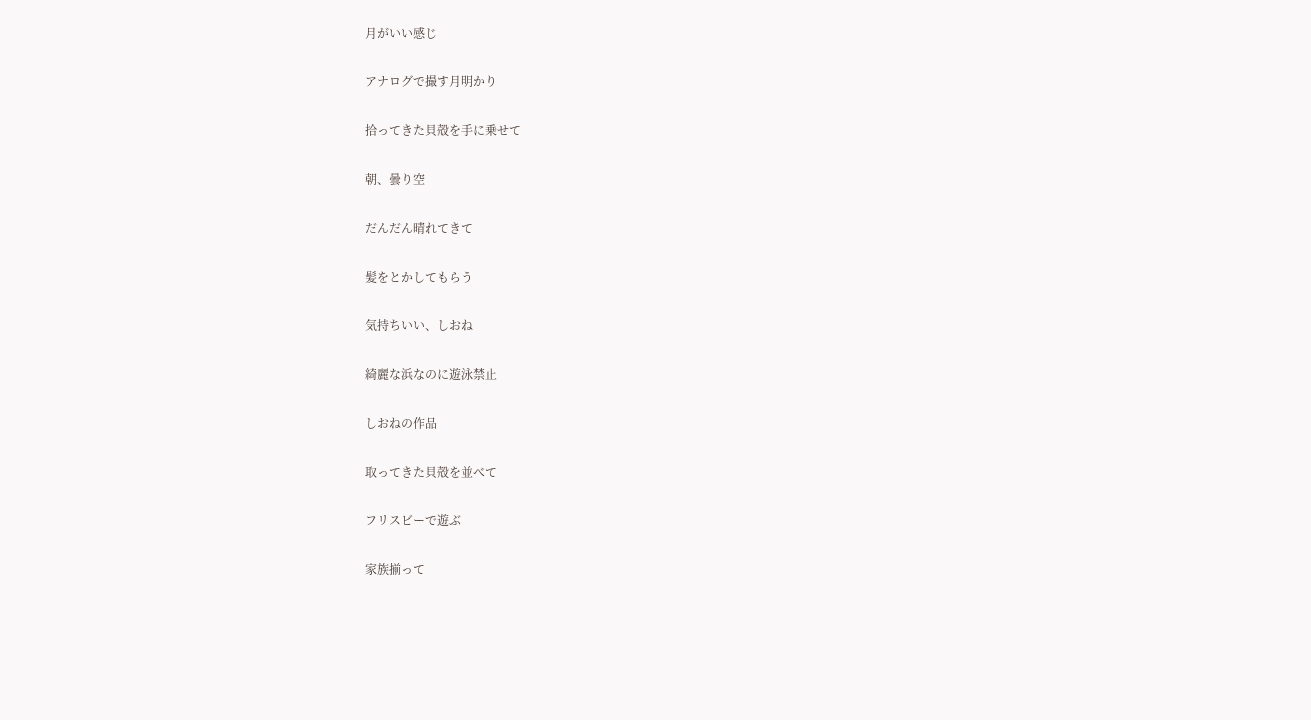月がいい感じ

アナログで撮す月明かり

拾ってきた貝殻を手に乗せて

朝、曇り空

だんだん晴れてきて

髪をとかしてもらう

気持ちいい、しおね

綺麗な浜なのに遊泳禁止

しおねの作品

取ってきた貝殻を並べて

フリスビーで遊ぶ

家族揃って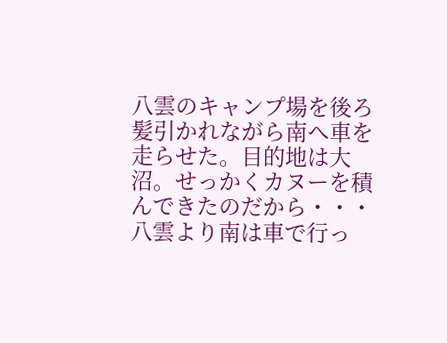八雲のキャンプ場を後ろ髪引かれながら南へ車を走らせた。目的地は大沼。せっかくカヌーを積んできたのだから・・・
八雲より南は車で行っ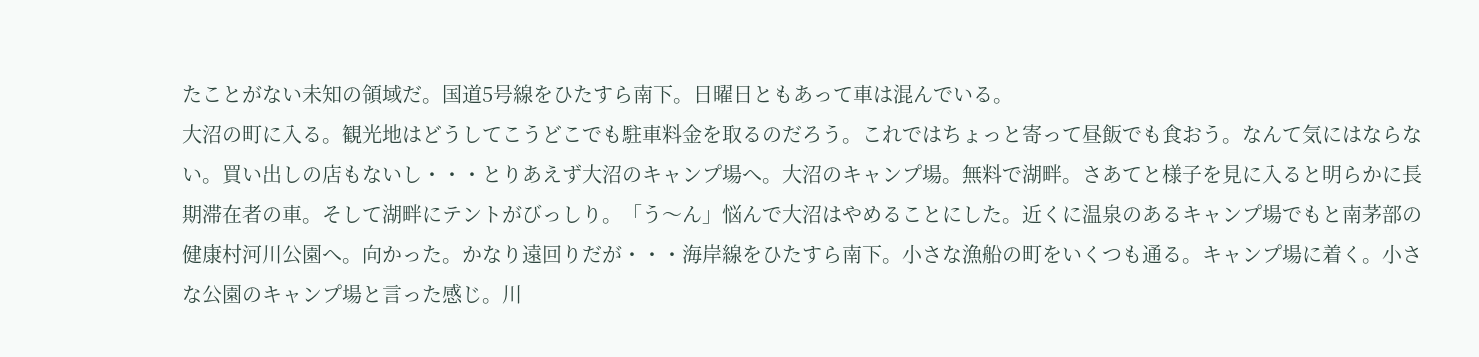たことがない未知の領域だ。国道5号線をひたすら南下。日曜日ともあって車は混んでいる。
大沼の町に入る。観光地はどうしてこうどこでも駐車料金を取るのだろう。これではちょっと寄って昼飯でも食おう。なんて気にはならない。買い出しの店もないし・・・とりあえず大沼のキャンプ場へ。大沼のキャンプ場。無料で湖畔。さあてと様子を見に入ると明らかに長期滞在者の車。そして湖畔にテントがびっしり。「う〜ん」悩んで大沼はやめることにした。近くに温泉のあるキャンプ場でもと南茅部の健康村河川公園へ。向かった。かなり遠回りだが・・・海岸線をひたすら南下。小さな漁船の町をいくつも通る。キャンプ場に着く。小さな公園のキャンプ場と言った感じ。川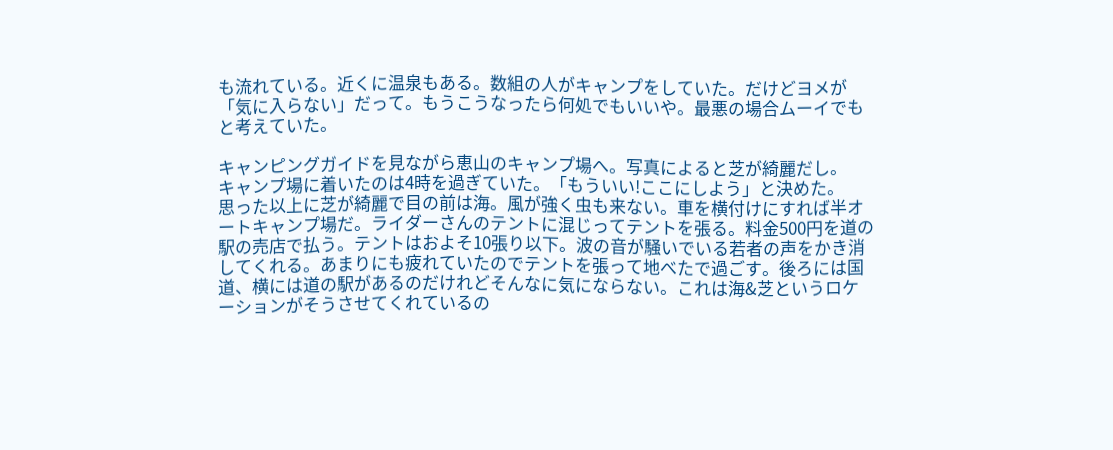も流れている。近くに温泉もある。数組の人がキャンプをしていた。だけどヨメが「気に入らない」だって。もうこうなったら何処でもいいや。最悪の場合ムーイでもと考えていた。

キャンピングガイドを見ながら恵山のキャンプ場へ。写真によると芝が綺麗だし。
キャンプ場に着いたのは4時を過ぎていた。「もういい!ここにしよう」と決めた。
思った以上に芝が綺麗で目の前は海。風が強く虫も来ない。車を横付けにすれば半オートキャンプ場だ。ライダーさんのテントに混じってテントを張る。料金500円を道の駅の売店で払う。テントはおよそ10張り以下。波の音が騒いでいる若者の声をかき消してくれる。あまりにも疲れていたのでテントを張って地べたで過ごす。後ろには国道、横には道の駅があるのだけれどそんなに気にならない。これは海&芝というロケーションがそうさせてくれているの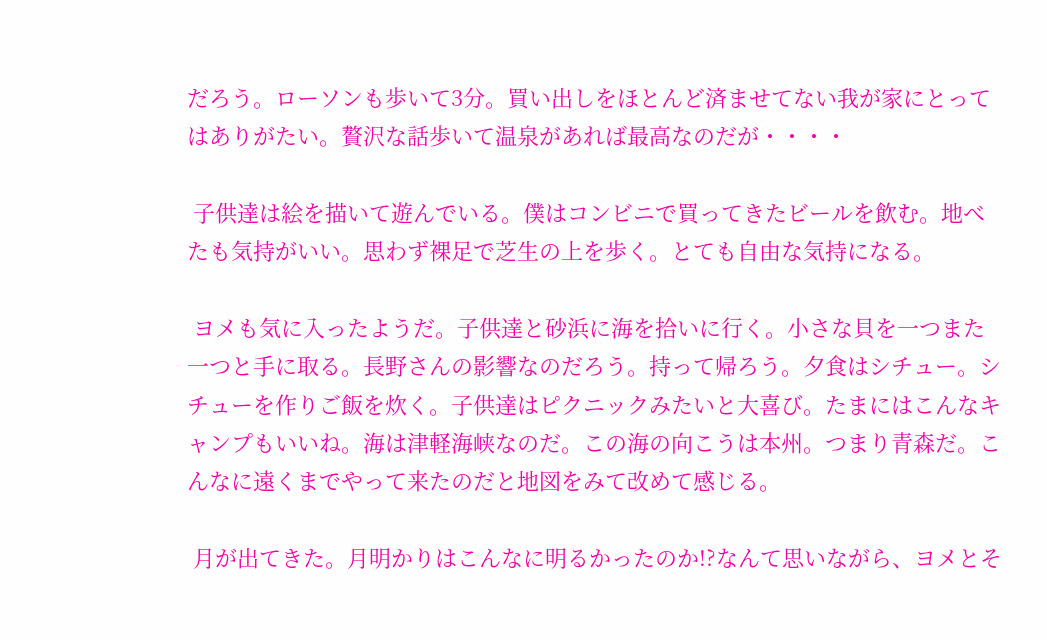だろう。ローソンも歩いて3分。買い出しをほとんど済ませてない我が家にとってはありがたい。贅沢な話歩いて温泉があれば最高なのだが・・・・

 子供達は絵を描いて遊んでいる。僕はコンビニで買ってきたビールを飲む。地べたも気持がいい。思わず裸足で芝生の上を歩く。とても自由な気持になる。

 ヨメも気に入ったようだ。子供達と砂浜に海を拾いに行く。小さな貝を一つまた一つと手に取る。長野さんの影響なのだろう。持って帰ろう。夕食はシチュー。シチューを作りご飯を炊く。子供達はピクニックみたいと大喜び。たまにはこんなキャンプもいいね。海は津軽海峡なのだ。この海の向こうは本州。つまり青森だ。こんなに遠くまでやって来たのだと地図をみて改めて感じる。

 月が出てきた。月明かりはこんなに明るかったのか!?なんて思いながら、ヨメとそ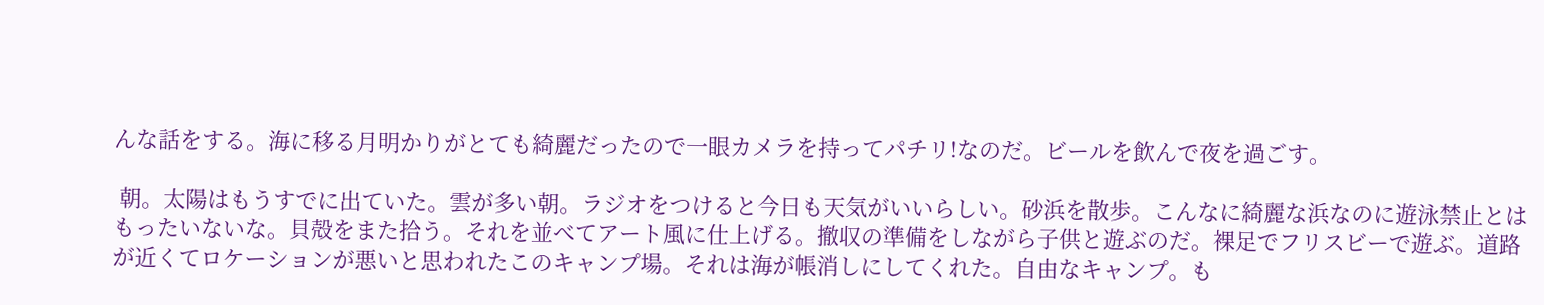んな話をする。海に移る月明かりがとても綺麗だったので一眼カメラを持ってパチリ!なのだ。ビールを飲んで夜を過ごす。

 朝。太陽はもうすでに出ていた。雲が多い朝。ラジオをつけると今日も天気がいいらしい。砂浜を散歩。こんなに綺麗な浜なのに遊泳禁止とはもったいないな。貝殻をまた拾う。それを並べてアート風に仕上げる。撤収の準備をしながら子供と遊ぶのだ。裸足でフリスビーで遊ぶ。道路が近くてロケーションが悪いと思われたこのキャンプ場。それは海が帳消しにしてくれた。自由なキャンプ。も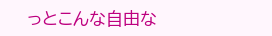っとこんな自由な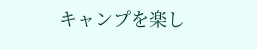キャンプを楽し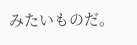みたいものだ。